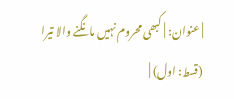| عنوان: | کبھی محروم نہیں مانگنے والا تیرا (قسط: اول) |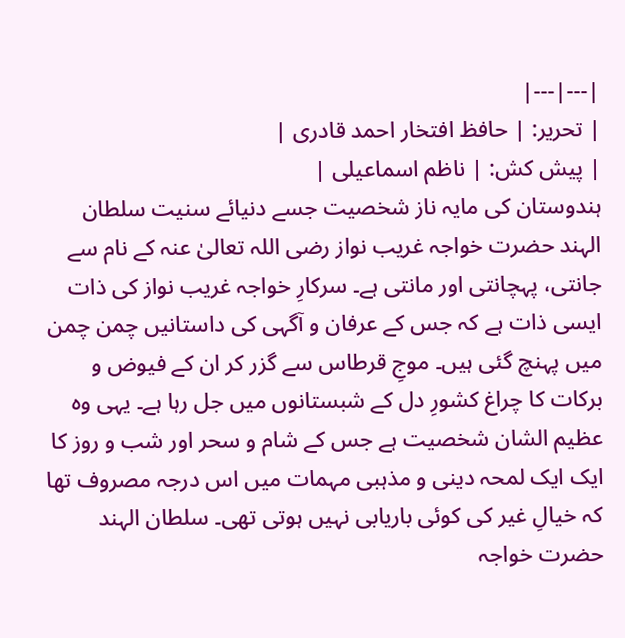|---|---|
| تحریر: | حافظ افتخار احمد قادری |
| پیش کش: | ناظم اسماعیلی |
ہندوستان کی مایہ ناز شخصیت جسے دنیائے سنیت سلطان الہند حضرت خواجہ غریب نواز رضی اللہ تعالیٰ عنہ کے نام سے جانتی، پہچانتی اور مانتی ہے۔ سرکارِ خواجہ غریب نواز کی ذات ایسی ذات ہے کہ جس کے عرفان و آگہی کی داستانیں چمن چمن میں پہنچ گئی ہیں۔ موجِ قرطاس سے گزر کر ان کے فیوض و برکات کا چراغ کشورِ دل کے شبستانوں میں جل رہا ہے۔ یہی وہ عظیم الشان شخصیت ہے جس کے شام و سحر اور شب و روز کا ایک ایک لمحہ دینی و مذہبی مہمات میں اس درجہ مصروف تھا کہ خیالِ غیر کی کوئی باریابی نہیں ہوتی تھی۔ سلطان الہند حضرت خواجہ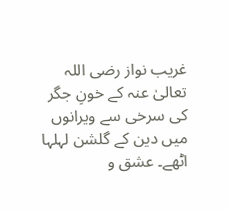غریب نواز رضی اللہ تعالیٰ عنہ کے خونِ جگر کی سرخی سے ویرانوں میں دین کے گلشن لہلہا اٹھے۔ عشق و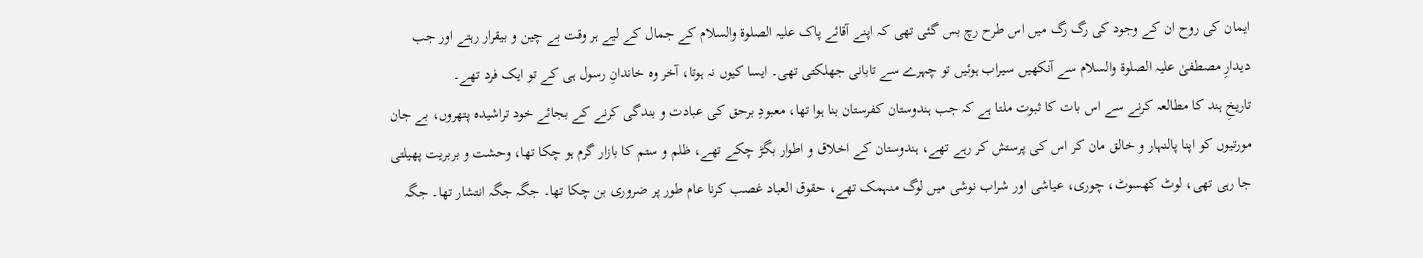ایمان کی روح ان کے وجود کی رگ رگ میں اس طرح رچ بس گئی تھی کہ اپنے آقائے پاک علیہ الصلوۃ والسلام کے جمال کے لیے ہر وقت بے چین و بیقرار رہتے اور جب دیدارِ مصطفیٰ علیہ الصلوۃ والسلام سے آنکھیں سیراب ہوئیں تو چہرے سے تابانی جھلکتی تھی۔ ایسا کیوں نہ ہوتا، آخر وہ خاندانِ رسول ہی کے تو ایک فرد تھے۔
تاریخِ ہند کا مطالعہ کرنے سے اس بات کا ثبوت ملتا ہے کہ جب ہندوستان کفرستان بنا ہوا تھا، معبودِ برحق کی عبادت و بندگی کرنے کے بجائے خود تراشیدہ پتھروں، بے جان مورتیوں کو اپنا پالنہار و خالق مان کر اس کی پرستش کر رہے تھے، ہندوستان کے اخلاق و اطوار بگڑ چکے تھے، ظلم و ستم کا بازار گرم ہو چکا تھا، وحشت و بربریت پھیلتی جا رہی تھی، لوٹ کھسوٹ، چوری، عیاشی اور شراب نوشی میں لوگ منہمک تھے، حقوق العباد غصب کرنا عام طور پر ضروری بن چکا تھا۔ جگہ جگہ انتشار تھا۔ جگہ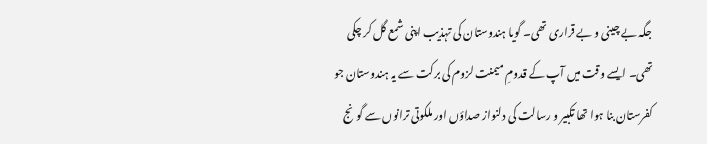جگہ بے چینی و بے قراری تھی۔ گویا ہندوستان کی تہذیب اپنی شمع گل کر چکی تھی۔ ایسے وقت میں آپ کے قدومِ میمنت لزوم کی برکت سے یہ ہندوستان جو کفرستان بنا ہوا تھا تکبیر و رسالت کی دلنواز صداؤں اور ملکوتی ترانوں سے گونج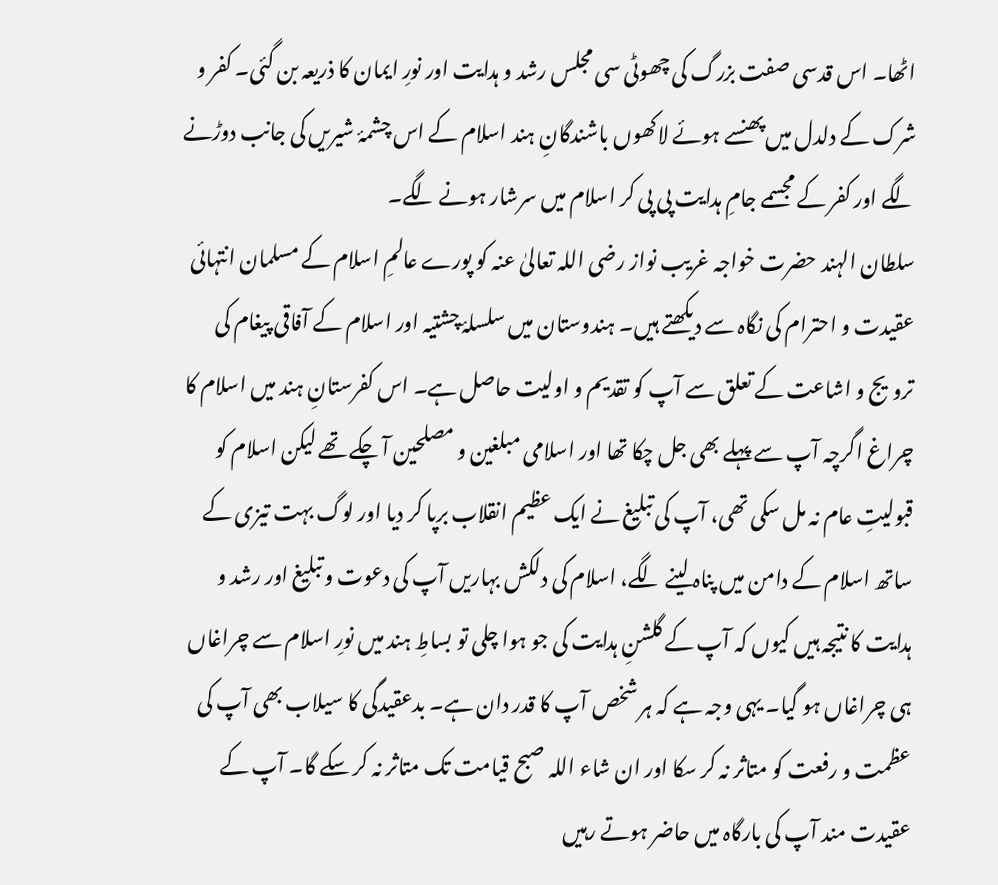اٹھا۔ اس قدسی صفت بزرگ کی چھوٹی سی مجلس رشد و ہدایت اور نورِ ایمان کا ذریعہ بن گئی۔ کفر و شرک کے دلدل میں پھنسے ہوئے لاکھوں باشندگانِ ہند اسلام کے اس چشمۂ شیریں کی جانب دوڑنے لگے اور کفر کے مجسمے جامِ ہدایت پی پی کر اسلام میں سرشار ہونے لگے۔
سلطان الہند حضرت خواجہ غریب نواز رضی اللہ تعالیٰ عنہ کو پورے عالمِ اسلام کے مسلمان انتہائی عقیدت و احترام کی نگاہ سے دیکھتے ہیں۔ ہندوستان میں سلسلۂ چشتیہ اور اسلام کے آفاقی پیغام کی ترویج و اشاعت کے تعلق سے آپ کو تقدیم و اولیت حاصل ہے۔ اس کفرستانِ ہند میں اسلام کا چراغ اگرچہ آپ سے پہلے بھی جل چکا تھا اور اسلامی مبلغین و مصلحین آ چکے تھے لیکن اسلام کو قبولیتِ عام نہ مل سکی تھی، آپ کی تبلیغ نے ایک عظیم انقلاب برپا کر دیا اور لوگ بہت تیزی کے ساتھ اسلام کے دامن میں پناہ لینے لگے، اسلام کی دلکش بہاریں آپ کی دعوت و تبلیغ اور رشد و ہدایت کا نتیجہ ہیں کیوں کہ آپ کے گلشنِ ہدایت کی جو ہوا چلی تو بساطِ ہند میں نورِ اسلام سے چراغاں ہی چراغاں ہو گیا۔ یہی وجہ ہے کہ ہر شخص آپ کا قدر دان ہے۔ بدعقیدگی کا سیلاب بھی آپ کی عظمت و رفعت کو متاثر نہ کر سکا اور ان شاء اللہ صبح قیامت تک متاثر نہ کر سکے گا۔ آپ کے عقیدت مند آپ کی بارگاہ میں حاضر ہوتے رہیں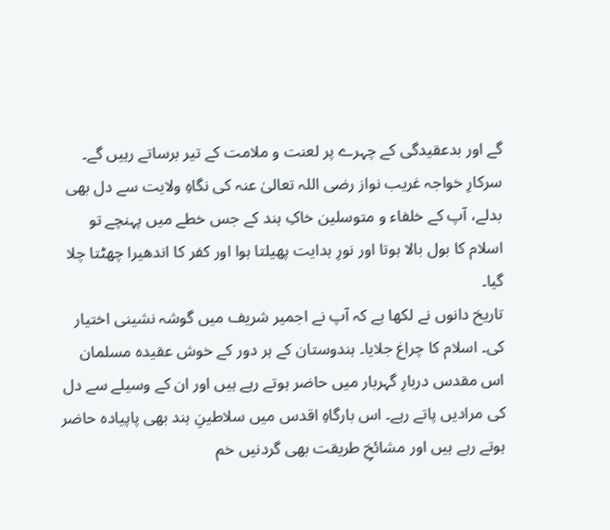گے اور بدعقیدگی کے چہرے پر لعنت و ملامت کے تیر برساتے رہیں گے۔ سرکارِ خواجہ غریب نواز رضی اللہ تعالیٰ عنہ کی نگاہِ ولایت سے دل بھی بدلے، آپ کے خلفاء و متوسلین خاکِ ہند کے جس خطے میں پہنچے تو اسلام کا بول بالا ہوتا اور نورِ ہدایت پھیلتا ہوا اور کفر کا اندھیرا چھٹتا چلا گیا۔
تاریخ دانوں نے لکھا ہے کہ آپ نے اجمیر شریف میں گوشہ نشینی اختیار کی۔ اسلام کا چراغ جلایا۔ ہندوستان کے ہر دور کے خوش عقیدہ مسلمان اس مقدس دربارِ گہربار میں حاضر ہوتے رہے ہیں اور ان کے وسیلے سے دل کی مرادیں پاتے رہے۔ اس بارگاہِ اقدس میں سلاطینِ ہند بھی پاپیادہ حاضر ہوتے رہے ہیں اور مشائخِ طریقت بھی گردنیں خم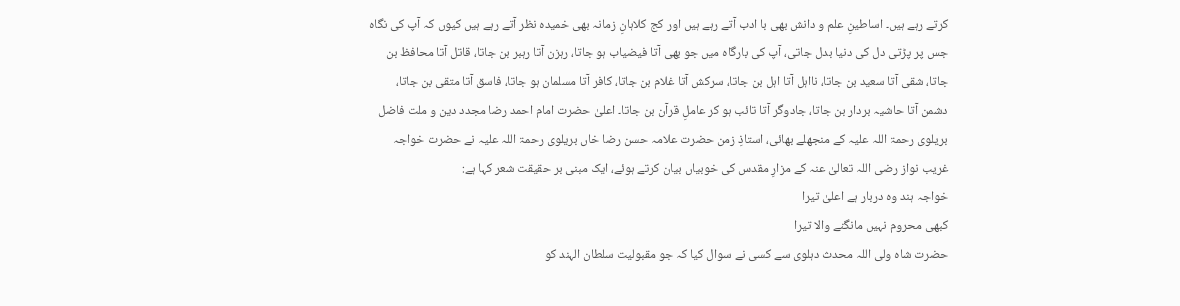کرتے رہے ہیں۔ اساطینِ علم و دانش بھی با ادب آتے رہے ہیں اور کج کلاہانِ زمانہ بھی خمیدہ نظر آتے رہے ہیں کیوں کہ آپ کی نگاہ جس پر پڑتی دل کی دنیا بدل جاتی، آپ کی بارگاہ میں جو بھی آتا فیضیاب ہو جاتا، رہزن آتا رہبر بن جاتا، قاتل آتا محافظ بن جاتا، شقی آتا سعید بن جاتا، نااہل آتا اہل بن جاتا، سرکش آتا غلام بن جاتا، کافر آتا مسلمان ہو جاتا، فاسق آتا متقی بن جاتا، دشمن آتا حاشیہ بردار بن جاتا، جادوگر آتا تائب ہو کر عاملِ قرآن بن جاتا۔ اعلیٰ حضرت امام احمد رضا مجدد دین و ملت فاضل بریلوی رحمۃ اللہ علیہ کے منجھلے بھائی، استاذِ زمن حضرت علامہ حسن رضا خاں بریلوی رحمۃ اللہ علیہ نے حضرت خواجہ غریب نواز رضی اللہ تعالیٰ عنہ کے مزارِ مقدس کی خوبیاں بیان کرتے ہوئے، ایک مبنی بر حقیقت شعر کہا ہے:
خواجہ ہند وہ دربار ہے اعلیٰ تیرا
کبھی محروم نہیں مانگنے والا تیرا
حضرت شاہ ولی اللہ محدث دہلوی سے کسی نے سوال کیا کہ جو مقبولیت سلطان الہند کو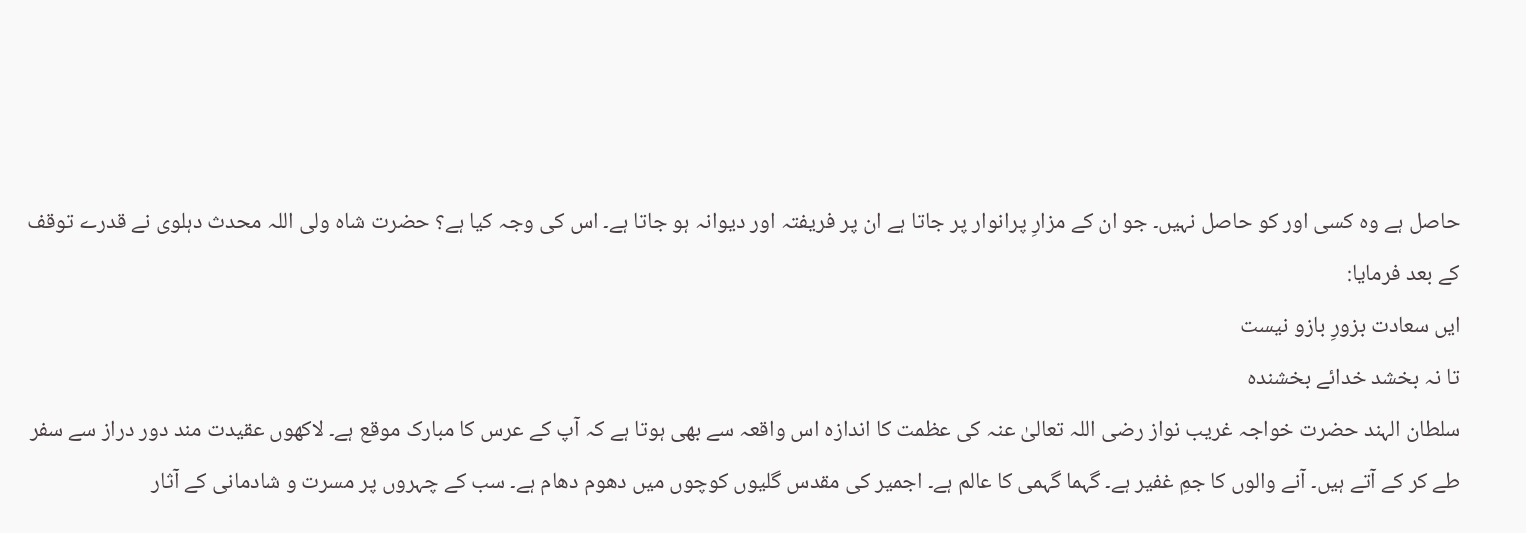حاصل ہے وہ کسی اور کو حاصل نہیں۔ جو ان کے مزارِ پرانوار پر جاتا ہے ان پر فریفتہ اور دیوانہ ہو جاتا ہے۔ اس کی وجہ کیا ہے؟ حضرت شاہ ولی اللہ محدث دہلوی نے قدرے توقف کے بعد فرمایا:
ایں سعادت بزورِ بازو نیست
تا نہ بخشد خدائے بخشندہ
سلطان الہند حضرت خواجہ غریب نواز رضی اللہ تعالیٰ عنہ کی عظمت کا اندازہ اس واقعہ سے بھی ہوتا ہے کہ آپ کے عرس کا مبارک موقع ہے۔ لاکھوں عقیدت مند دور دراز سے سفر طے کر کے آتے ہیں۔ آنے والوں کا جمِ غفیر ہے۔ گہما گہمی کا عالم ہے۔ اجمیر کی مقدس گلیوں کوچوں میں دھوم دھام ہے۔ سب کے چہروں پر مسرت و شادمانی کے آثار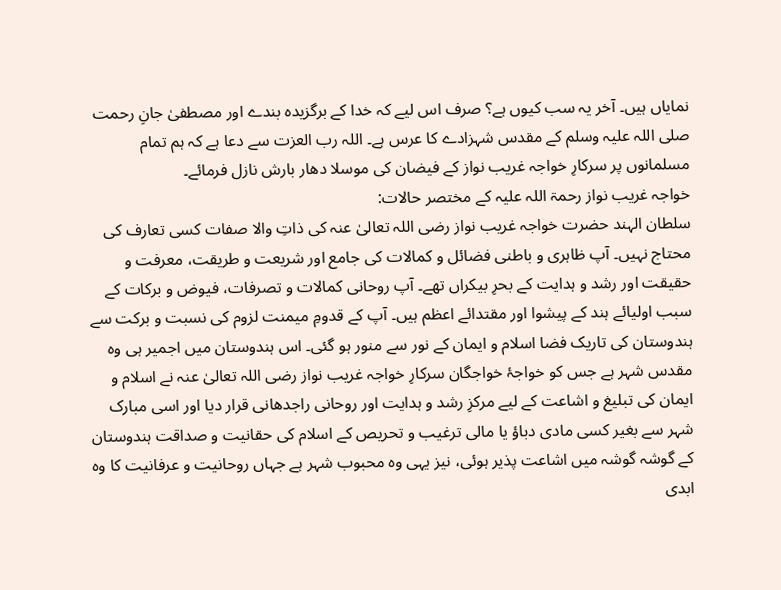نمایاں ہیں۔ آخر یہ سب کیوں ہے؟ صرف اس لیے کہ خدا کے برگزیدہ بندے اور مصطفیٰ جانِ رحمت صلی اللہ علیہ وسلم کے مقدس شہزادے کا عرس ہے۔ اللہ رب العزت سے دعا ہے کہ ہم تمام مسلمانوں پر سرکارِ خواجہ غریب نواز کے فیضان کی موسلا دھار بارش نازل فرمائے۔
خواجہ غریب نواز رحمۃ اللہ علیہ کے مختصر حالات:
سلطان الہند حضرت خواجہ غریب نواز رضی اللہ تعالیٰ عنہ کی ذاتِ والا صفات کسی تعارف کی محتاج نہیں۔ آپ ظاہری و باطنی فضائل و کمالات کی جامع اور شریعت و طریقت، معرفت و حقیقت اور رشد و ہدایت کے بحرِ بیکراں تھے۔ آپ روحانی کمالات و تصرفات، فیوض و برکات کے سبب اولیائے ہند کے پیشوا اور مقتدائے اعظم ہیں۔ آپ کے قدومِ میمنت لزوم کی نسبت و برکت سے ہندوستان کی تاریک فضا اسلام و ایمان کے نور سے منور ہو گئی۔ اس ہندوستان میں اجمیر ہی وہ مقدس شہر ہے جس کو خواجۂ خواجگان سرکارِ خواجہ غریب نواز رضی اللہ تعالیٰ عنہ نے اسلام و ایمان کی تبلیغ و اشاعت کے لیے مرکزِ رشد و ہدایت اور روحانی راجدھانی قرار دیا اور اسی مبارک شہر سے بغیر کسی مادی دباؤ یا مالی ترغیب و تحریص کے اسلام کی حقانیت و صداقت ہندوستان کے گوشہ گوشہ میں اشاعت پذیر ہوئی، نیز یہی وہ محبوب شہر ہے جہاں روحانیت و عرفانیت کا وہ ابدی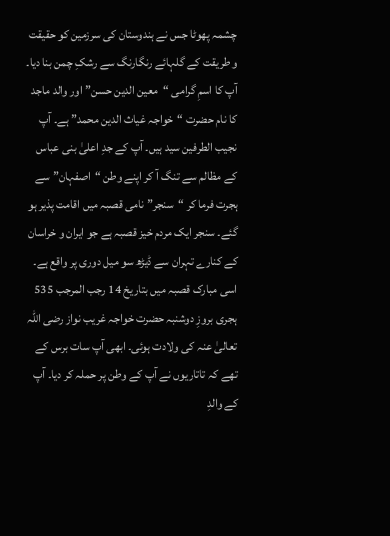چشمہ پھوٹا جس نے ہندوستان کی سرزمین کو حقیقت و طریقت کے گلہائے رنگارنگ سے رشکِ چمن بنا دیا۔ آپ کا اسمِ گرامی “معین الدین حسن” اور والد ماجد کا نام حضرت “خواجہ غیاث الدین محمد” ہے۔ آپ نجیب الطرفین سید ہیں۔ آپ کے جدِ اعلیٰ بنی عباس کے مظالم سے تنگ آ کر اپنے وطن “اصفہان” سے ہجرت فرما کر “سنجر” نامی قصبہ میں اقامت پذیر ہو گئے۔ سنجر ایک مردم خیز قصبہ ہے جو ایران و خراسان کے کنارے تہران سے ڈیڑھ سو میل دوری پر واقع ہے۔ اسی مبارک قصبہ میں بتاریخ 14 رجب المرجب 535 ہجری بروزِ دوشنبہ حضرت خواجہ غریب نواز رضی اللہ تعالیٰ عنہ کی ولادت ہوئی۔ ابھی آپ سات برس کے تھے کہ تاتاریوں نے آپ کے وطن پر حملہ کر دیا۔ آپ کے والدِ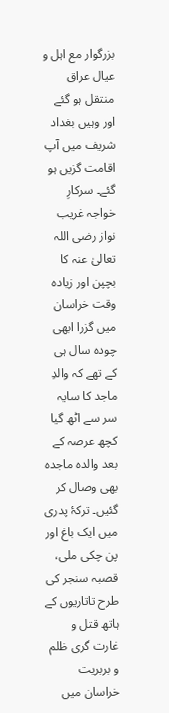بزرگوار مع اہل و عیال عراق منتقل ہو گئے اور وہیں بغداد شریف میں آپ اقامت گزیں ہو گئے۔ سرکارِ خواجہ غریب نواز رضی اللہ تعالیٰ عنہ کا بچپن اور زیادہ وقت خراسان میں گزرا ابھی چودہ سال ہی کے تھے کہ والدِ ماجد کا سایہ سر سے اٹھ گیا کچھ عرصہ کے بعد والدہ ماجدہ بھی وصال کر گئیں۔ ترکۂ پدری میں ایک باغ اور پن چکی ملی، قصبہ سنجر کی طرح تاتاریوں کے ہاتھ قتل و غارت گری ظلم و بربریت خراسان میں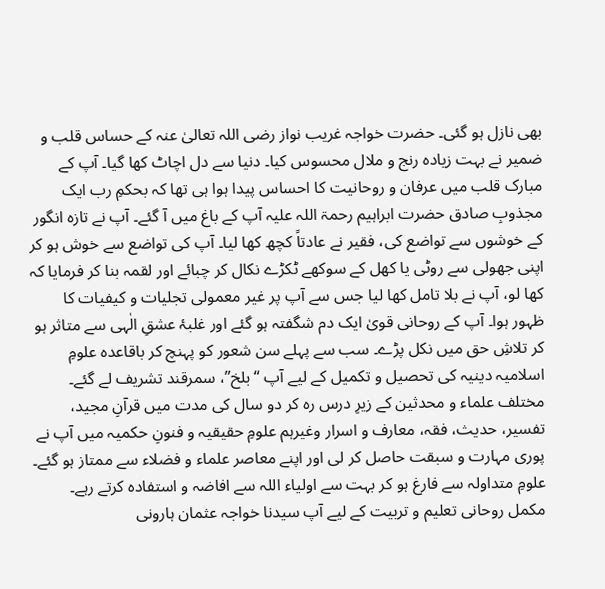بھی نازل ہو گئی۔ حضرت خواجہ غریب نواز رضی اللہ تعالیٰ عنہ کے حساس قلب و ضمیر نے بہت زیادہ رنج و ملال محسوس کیا۔ دنیا سے دل اچاٹ کھا گیا۔ آپ کے مبارک قلب میں عرفان و روحانیت کا احساس پیدا ہوا ہی تھا کہ بحکمِ رب ایک مجذوبِ صادق حضرت ابراہیم رحمۃ اللہ علیہ آپ کے باغ میں آ گئے۔ آپ نے تازہ انگور کے خوشوں سے تواضع کی، فقیر نے عادتاً کچھ کھا لیا۔ آپ کی تواضع سے خوش ہو کر اپنی جھولی سے روٹی یا کھل کے سوکھے ٹکڑے نکال کر چبائے اور لقمہ بنا کر فرمایا کہ کھا لو، آپ نے بلا تامل کھا لیا جس سے آپ پر غیر معمولی تجلیات و کیفیات کا ظہور ہوا۔ آپ کے روحانی قویٰ ایک دم شگفتہ ہو گئے اور غلبۂ عشقِ الٰہی سے متاثر ہو کر تلاشِ حق میں نکل پڑے۔ سب سے پہلے سن شعور کو پہنچ کر باقاعدہ علومِ اسلامیہ دینیہ کی تحصیل و تکمیل کے لیے آپ “بلخ”، سمرقند تشریف لے گئے۔ مختلف علماء و محدثین کے زیرِ درس رہ کر دو سال کی مدت میں قرآنِ مجید، تفسیر، حدیث، فقہ، معارف و اسرار وغیرہم علومِ حقیقیہ و فنونِ حکمیہ میں آپ نے پوری مہارت و سبقت حاصل کر لی اور اپنے معاصر علماء و فضلاء سے ممتاز ہو گئے۔ علومِ متداولہ سے فارغ ہو کر بہت سے اولیاء اللہ سے افاضہ و استفادہ کرتے رہے۔ مکمل روحانی تعلیم و تربیت کے لیے آپ سیدنا خواجہ عثمان ہارونی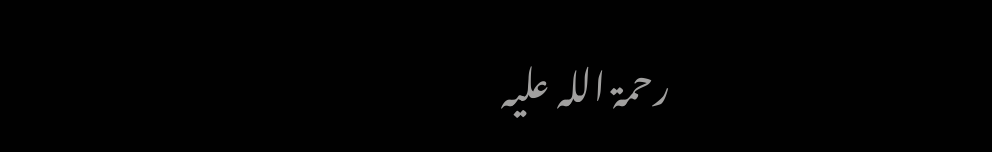رحمۃ اللہ علیہ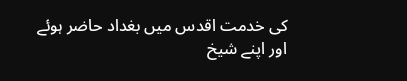کی خدمت اقدس میں بغداد حاضر ہوئے اور اپنے شیخ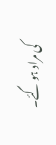کی مراد ہو گئے۔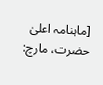[ماہنامہ اعلیٰ حضرت، مارچ: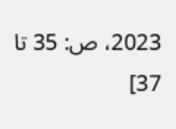2023، ص: 35 تا 37]